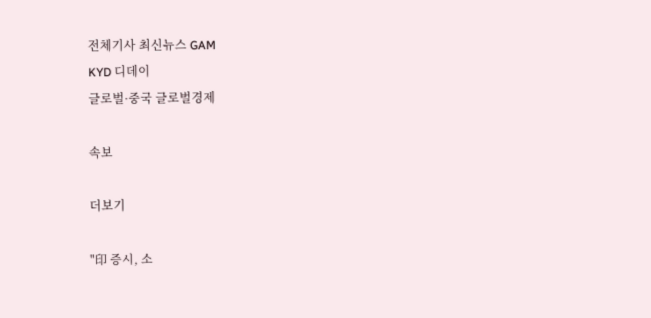전체기사 최신뉴스 GAM
KYD 디데이
글로벌·중국 글로벌경제

속보

더보기

"印 증시, 소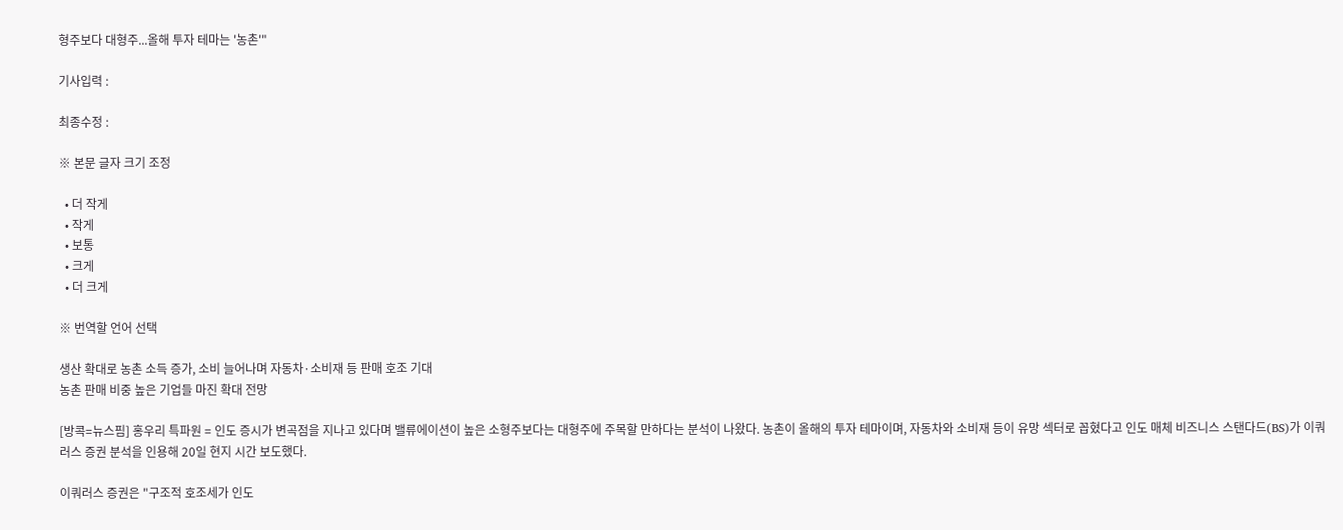형주보다 대형주...올해 투자 테마는 '농촌'"

기사입력 :

최종수정 :

※ 본문 글자 크기 조정

  • 더 작게
  • 작게
  • 보통
  • 크게
  • 더 크게

※ 번역할 언어 선택

생산 확대로 농촌 소득 증가, 소비 늘어나며 자동차·소비재 등 판매 호조 기대
농촌 판매 비중 높은 기업들 마진 확대 전망

[방콕=뉴스핌] 홍우리 특파원 = 인도 증시가 변곡점을 지나고 있다며 밸류에이션이 높은 소형주보다는 대형주에 주목할 만하다는 분석이 나왔다. 농촌이 올해의 투자 테마이며, 자동차와 소비재 등이 유망 섹터로 꼽혔다고 인도 매체 비즈니스 스탠다드(BS)가 이쿼러스 증권 분석을 인용해 20일 현지 시간 보도했다.

이쿼러스 증권은 "구조적 호조세가 인도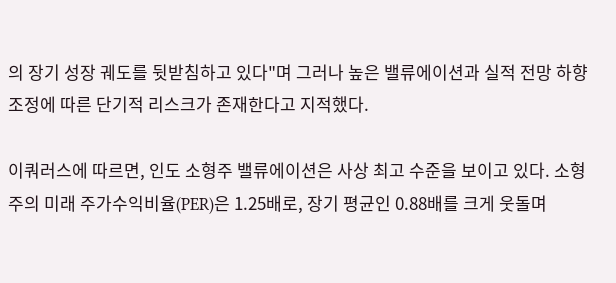의 장기 성장 궤도를 뒷받침하고 있다"며 그러나 높은 밸류에이션과 실적 전망 하향 조정에 따른 단기적 리스크가 존재한다고 지적했다.

이쿼러스에 따르면, 인도 소형주 밸류에이션은 사상 최고 수준을 보이고 있다. 소형주의 미래 주가수익비율(PER)은 1.25배로, 장기 평균인 0.88배를 크게 웃돌며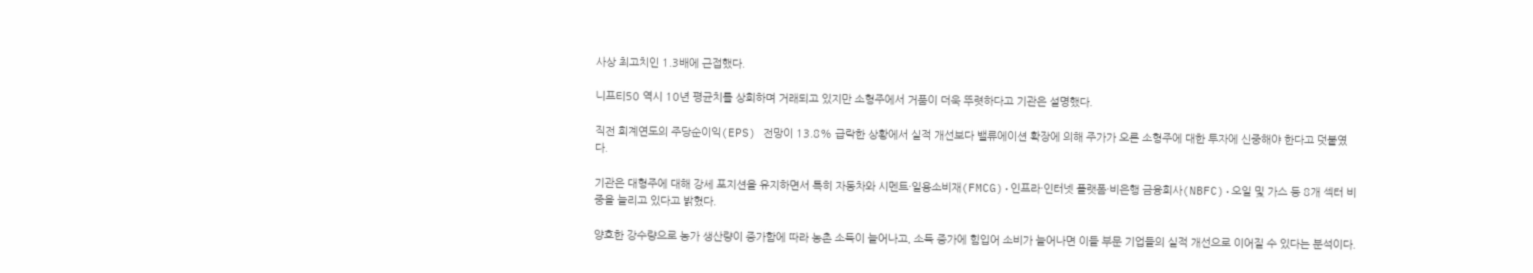사상 최고치인 1.3배에 근접했다.

니프티50 역시 10년 평균치를 상회하며 거래되고 있지만 소형주에서 거품이 더욱 뚜렷하다고 기관은 설명했다.

직전 회계연도의 주당순이익(EPS) 전망이 13.8% 급락한 상황에서 실적 개선보다 밸류에이션 확장에 의해 주가가 오른 소형주에 대한 투자에 신중해야 한다고 덧붙였다.

기관은 대형주에 대해 강세 포지션을 유지하면서 특히 자동차와 시멘트·일용소비재(FMCG)·인프라·인터넷 플랫폼·비은행 금융회사(NBFC)·오일 및 가스 등 8개 섹터 비중을 늘리고 있다고 밝혔다.

양호한 강수량으로 농가 생산량이 증가함에 따라 농촌 소득이 늘어나고, 소득 증가에 힘입어 소비가 늘어나면 이들 부문 기업들의 실적 개선으로 이어질 수 있다는 분석이다.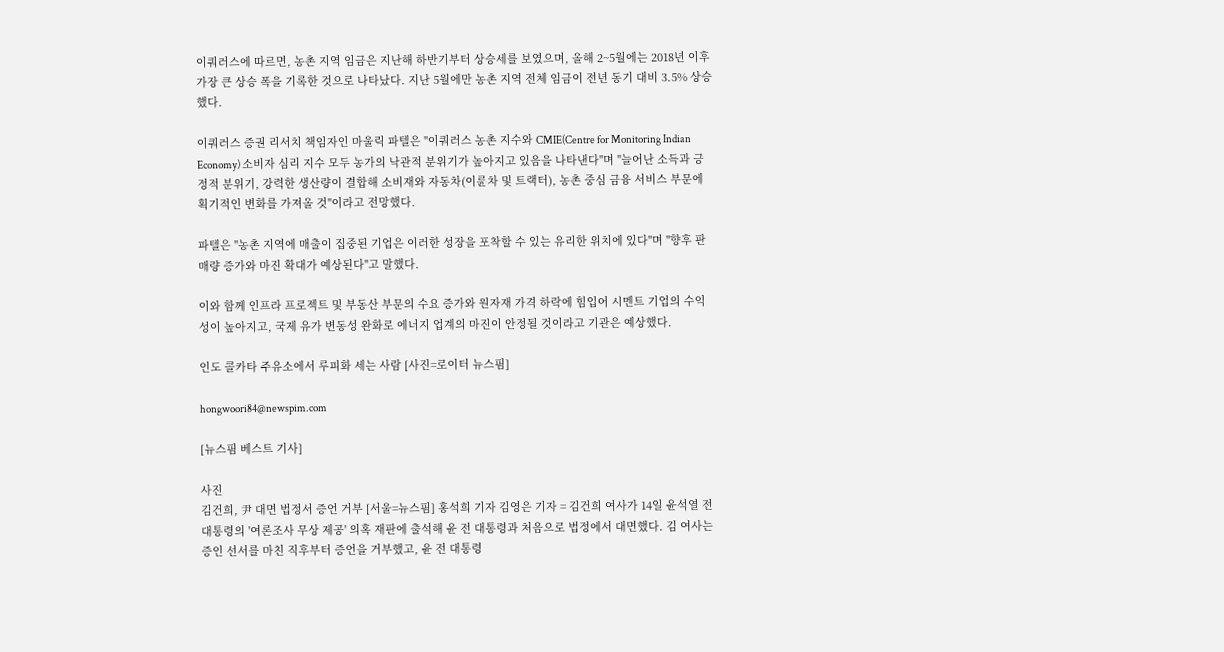이쿼러스에 따르면, 농촌 지역 임금은 지난해 하반기부터 상승세를 보였으며, 올해 2~5월에는 2018년 이후 가장 큰 상승 폭을 기록한 것으로 나타났다. 지난 5월에만 농촌 지역 전체 임금이 전년 동기 대비 3.5% 상승했다.

이쿼러스 증권 리서치 책임자인 마울릭 파텔은 "이쿼러스 농촌 지수와 CMIE(Centre for Monitoring Indian Economy) 소비자 심리 지수 모두 농가의 낙관적 분위기가 높아지고 있음을 나타낸다"며 "늘어난 소득과 긍정적 분위기, 강력한 생산량이 결합해 소비재와 자동차(이륜차 및 트랙터), 농촌 중심 금융 서비스 부문에 획기적인 변화를 가져올 것"이라고 전망했다.

파텔은 "농촌 지역에 매출이 집중된 기업은 이러한 성장을 포착할 수 있는 유리한 위치에 있다"며 "향후 판매량 증가와 마진 확대가 예상된다"고 말했다.

이와 함께 인프라 프로젝트 및 부동산 부문의 수요 증가와 원자재 가격 하락에 힘입어 시멘트 기업의 수익성이 높아지고, 국제 유가 변동성 완화로 에너지 업계의 마진이 안정될 것이라고 기관은 예상했다.

인도 콜카타 주유소에서 루피화 세는 사람 [사진=로이터 뉴스핌]

hongwoori84@newspim.com

[뉴스핌 베스트 기사]

사진
김건희, 尹 대면 법정서 증언 거부 [서울=뉴스핌] 홍석희 기자 김영은 기자 = 김건희 여사가 14일 윤석열 전 대통령의 '여론조사 무상 제공' 의혹 재판에 출석해 윤 전 대통령과 처음으로 법정에서 대면했다. 김 여사는 증인 선서를 마친 직후부터 증언을 거부했고, 윤 전 대통령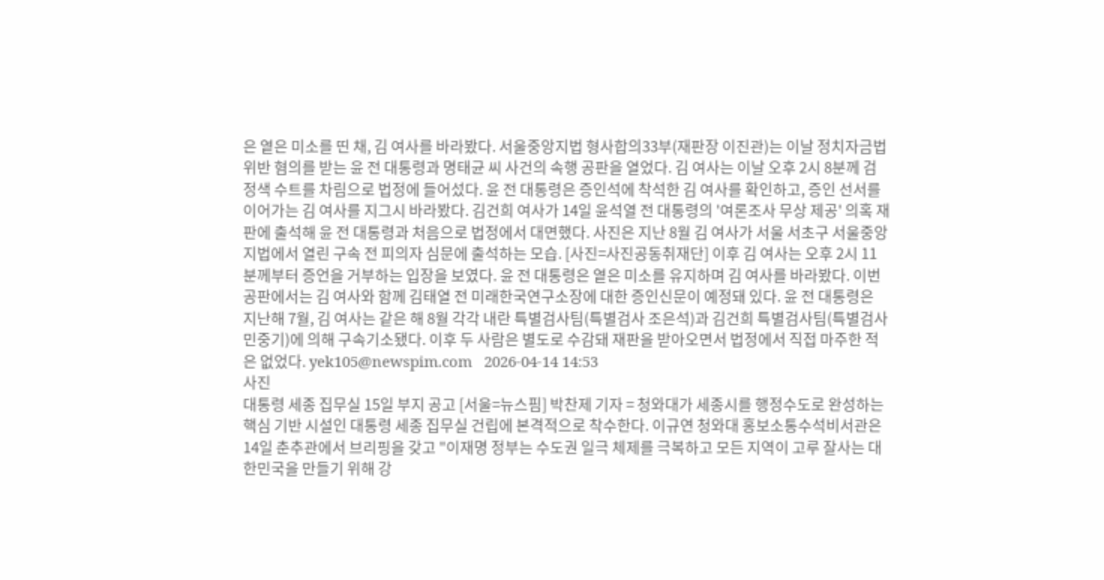은 옅은 미소를 띤 채, 김 여사를 바라봤다. 서울중앙지법 형사합의33부(재판장 이진관)는 이날 정치자금법 위반 혐의를 받는 윤 전 대통령과 명태균 씨 사건의 속행 공판을 열었다. 김 여사는 이날 오후 2시 8분께 검정색 수트를 차림으로 법정에 들어섰다. 윤 전 대통령은 증인석에 착석한 김 여사를 확인하고, 증인 선서를 이어가는 김 여사를 지그시 바라봤다. 김건희 여사가 14일 윤석열 전 대통령의 '여론조사 무상 제공' 의혹 재판에 출석해 윤 전 대통령과 처음으로 법정에서 대면했다. 사진은 지난 8월 김 여사가 서울 서초구 서울중앙지법에서 열린 구속 전 피의자 심문에 출석하는 모습. [사진=사진공동취재단] 이후 김 여사는 오후 2시 11분께부터 증언을 거부하는 입장을 보였다. 윤 전 대통령은 옅은 미소를 유지하며 김 여사를 바라봤다. 이번 공판에서는 김 여사와 함께 김태열 전 미래한국연구소장에 대한 증인신문이 예정돼 있다. 윤 전 대통령은 지난해 7월, 김 여사는 같은 해 8월 각각 내란 특별검사팀(특별검사 조은석)과 김건희 특별검사팀(특별검사 민중기)에 의해 구속기소됐다. 이후 두 사람은 별도로 수감돼 재판을 받아오면서 법정에서 직접 마주한 적은 없었다. yek105@newspim.com   2026-04-14 14:53
사진
대통령 세종 집무실 15일 부지 공고 [서울=뉴스핌] 박찬제 기자 = 청와대가 세종시를 행정수도로 완성하는 핵심 기반 시설인 대통령 세종 집무실 건립에 본격적으로 착수한다. 이규연 청와대 홍보소통수석비서관은 14일 춘추관에서 브리핑을 갖고 "이재명 정부는 수도권 일극 체제를 극복하고 모든 지역이 고루 잘사는 대한민국을 만들기 위해 강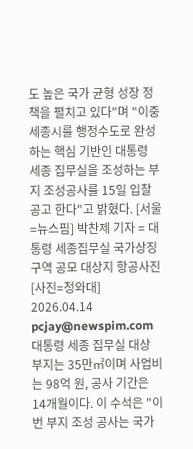도 높은 국가 균형 성장 정책을 펼치고 있다"며 "이중 세종시를 행정수도로 완성하는 핵심 기반인 대통령 세종 집무실을 조성하는 부지 조성공사를 15일 입찰공고 한다"고 밝혔다. [서울=뉴스핌] 박찬제 기자 = 대통령 세종집무실 국가상징구역 공모 대상지 항공사진 [사진=청와대] 2026.04.14 pcjay@newspim.com 대통령 세종 집무실 대상 부지는 35만㎡이며 사업비는 98억 원, 공사 기간은 14개월이다. 이 수석은 "이번 부지 조성 공사는 국가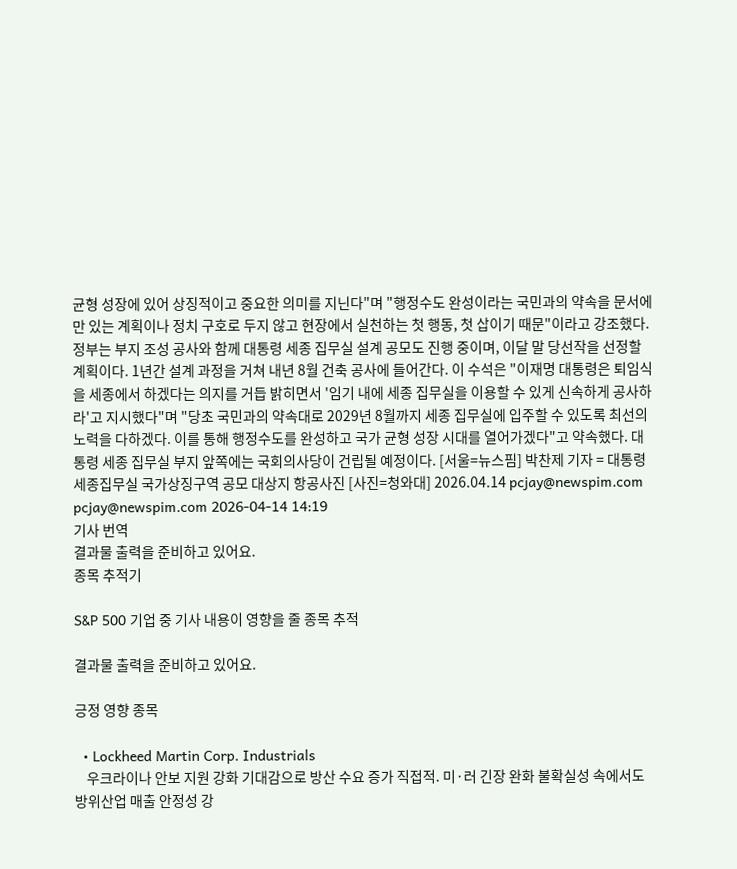균형 성장에 있어 상징적이고 중요한 의미를 지닌다"며 "행정수도 완성이라는 국민과의 약속을 문서에만 있는 계획이나 정치 구호로 두지 않고 현장에서 실천하는 첫 행동, 첫 삽이기 때문"이라고 강조했다. 정부는 부지 조성 공사와 함께 대통령 세종 집무실 설계 공모도 진행 중이며, 이달 말 당선작을 선정할 계획이다. 1년간 설계 과정을 거쳐 내년 8월 건축 공사에 들어간다. 이 수석은 "이재명 대통령은 퇴임식을 세종에서 하겠다는 의지를 거듭 밝히면서 '임기 내에 세종 집무실을 이용할 수 있게 신속하게 공사하라'고 지시했다"며 "당초 국민과의 약속대로 2029년 8월까지 세종 집무실에 입주할 수 있도록 최선의 노력을 다하겠다. 이를 통해 행정수도를 완성하고 국가 균형 성장 시대를 열어가겠다"고 약속했다. 대통령 세종 집무실 부지 앞쪽에는 국회의사당이 건립될 예정이다. [서울=뉴스핌] 박찬제 기자 = 대통령 세종집무실 국가상징구역 공모 대상지 항공사진 [사진=청와대] 2026.04.14 pcjay@newspim.com pcjay@newspim.com 2026-04-14 14:19
기사 번역
결과물 출력을 준비하고 있어요.
종목 추적기

S&P 500 기업 중 기사 내용이 영향을 줄 종목 추적

결과물 출력을 준비하고 있어요.

긍정 영향 종목

  • Lockheed Martin Corp. Industrials
    우크라이나 안보 지원 강화 기대감으로 방산 수요 증가 직접적. 미·러 긴장 완화 불확실성 속에서도 방위산업 매출 안정성 강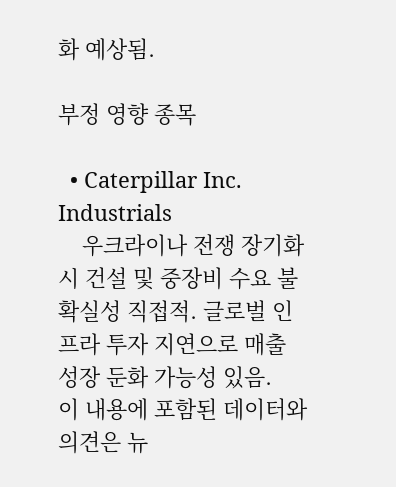화 예상됨.

부정 영향 종목

  • Caterpillar Inc. Industrials
    우크라이나 전쟁 장기화 시 건설 및 중장비 수요 불확실성 직접적. 글로벌 인프라 투자 지연으로 매출 성장 둔화 가능성 있음.
이 내용에 포함된 데이터와 의견은 뉴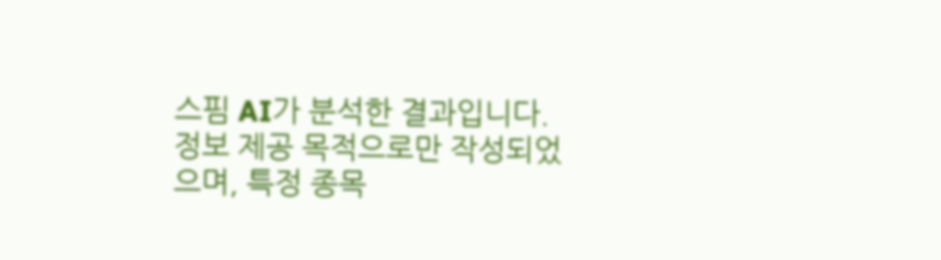스핌 AI가 분석한 결과입니다. 정보 제공 목적으로만 작성되었으며, 특정 종목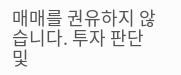매매를 권유하지 않습니다. 투자 판단 및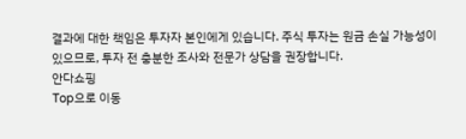결과에 대한 책임은 투자자 본인에게 있습니다. 주식 투자는 원금 손실 가능성이 있으므로, 투자 전 충분한 조사와 전문가 상담을 권장합니다.
안다쇼핑
Top으로 이동